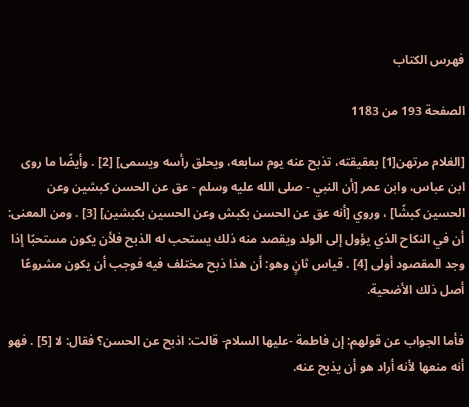فهرس الكتاب

الصفحة 193 من 1183

[الغلام مرتهن[1] بعقيقته، تذبح عنه يوم سابعه، ويحلق رأسه ويسمى] [2] . وأيضًا ما روى ابن عباس، وابن عمر [أن النبي - صلى الله عليه وسلم - عق عن الحسن كبشين وعن الحسين كبشًا] ، وروي [أنه عق عن الحسن بكبش وعن الحسين بكبشين] [3] . ومن المعنى: أن في النكاح الذي يؤول إلى الولد ويقصد منه ذلك يستحب له الذبح فلأن يكون مستحبًا إذا وجد المقصود أولى [4] . قياس ثانٍ وهو: أن هذا ذبح مختلف فيه فوجب أن يكون مشروعًا أصل ذلك الأضحية.

فأما الجواب عن قولهم: إن فاطمة -عليها السلام- قالت: اذبح عن الحسن؟ فقال: لا [5] . فهو أنه منعها لأنه أراد هو أن يذبح عنه.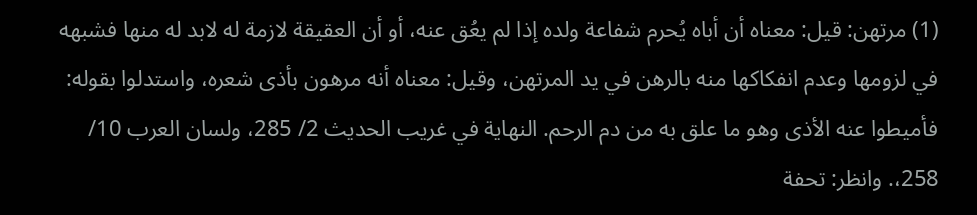(1) مرتهن: قيل: معناه أن أباه يُحرم شفاعة ولده إذا لم يعُق عنه، أو أن العقيقة لازمة له لابد له منها فشبهه في لزومها وعدم انفكاكها منه بالرهن في يد المرتهن، وقيل: معناه أنه مرهون بأذى شعره، واستدلوا بقوله: فأميطوا عنه الأذى وهو ما علق به من دم الرحم. النهاية في غريب الحديث 2/ 285، ولسان العرب 10/ 258،. وانظر: تحفة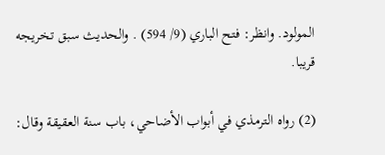المولود. وانظر: فتح الباري (9/ 594) . والحديث سبق تخريجه قريبا.

(2) رواه الترمذي في أبواب الأضاحي، باب سنة العقيقة وقال: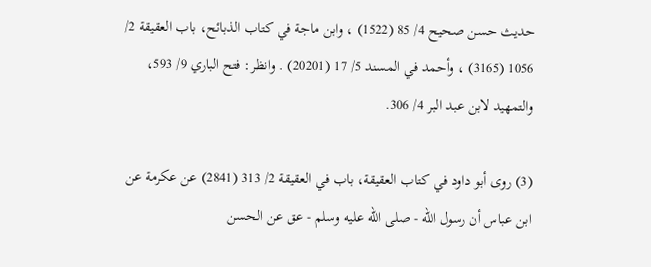حديث حسن صحيح 4/ 85 (1522) ، وابن ماجة في كتاب الذبائح، باب العقيقة 2/ 1056 (3165) ، وأحمد في المسند 5/ 17 (20201) . وانظر: فتح الباري 9/ 593، والتمهيد لابن عبد البر 4/ 306.

(3) روى أبو داود في كتاب العقيقة، باب في العقيقة 2/ 313 (2841) عن عكرمة عن ابن عباس أن رسول الله - صلى الله عليه وسلم - عق عن الحسن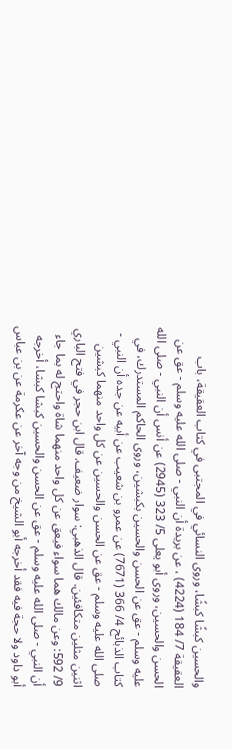والحسين كبشًا كبشًا، وروى النسائي في المجتبى في كتاب العقيقة، باب العقيقة 7/ 184 (4224) ، عن بريدة أن النبي - صلى الله عليه وسلم - عق عن الحسن والحسين، وروى أبو يعلى 5/ 323 (2945) عن أنس أن النبي - صلى الله عليه وسلم - عق عن الحسن والحسين بكبشين، وروى الحاكم المستدرك، في كتاب الذبائح 4/ 366 (7671) عن عمرو بن شعيب عن أبيه عن جده أن النبي - صلى الله عليه وسلم - عق عن الحسن والحسين عن كل واحد منهما كبشين اثنين مثلين متكافئين. قال الذهبي: سوار ضعيف. قال ابن حجر في فتح الباري 9/ 592: وعن مالك هما سواء فيعق عن كل واحد منهما شاة واحتج له بما جاء أن النبي - صلى الله عليه وسلم - عق عن الحسن والحسين كبشا كبشا، أخرجه أبو داود ولا حجة فيه فقد أخرجه أبو الشيخ من وجه آخر عن عكرمة عن بن عباس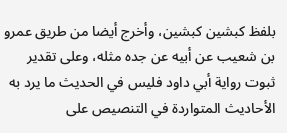بلفظ كبشين كبشين، وأخرج أيضا من طريق عمرو بن شعيب عن أبيه عن جده مثله، وعلى تقدير ثبوت رواية أبي داود فليس في الحديث ما يرد به الأحاديث المتواردة في التنصيص على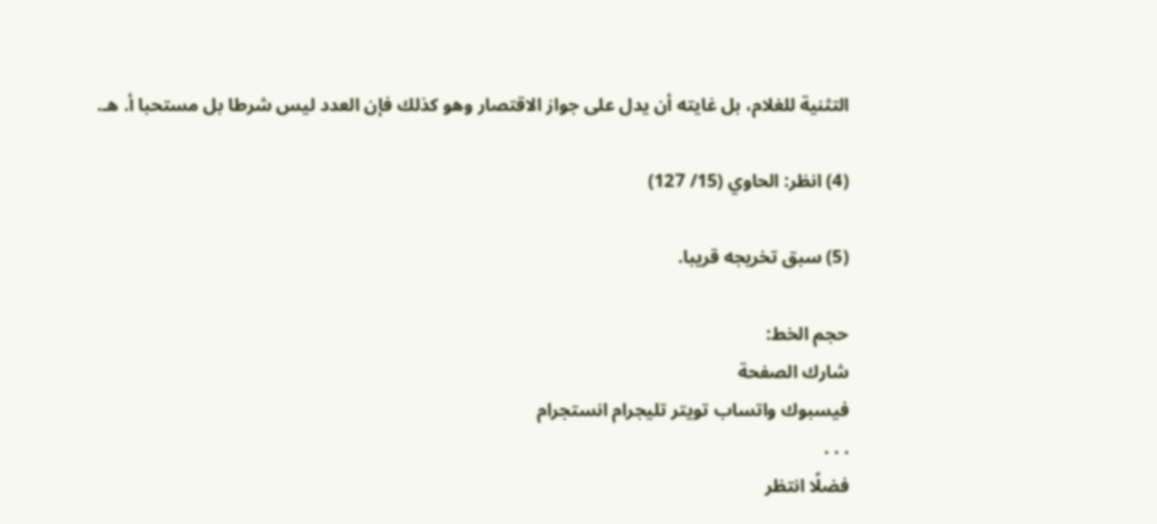التثنية للغلام، بل غايته أن يدل على جواز الاقتصار وهو كذلك فإن العدد ليس شرطا بل مستحبا أ. هـ.

(4) انظر: الحاوي (15/ 127)

(5) سبق تخريجه قريبا.

حجم الخط:
شارك الصفحة
فيسبوك واتساب تويتر تليجرام انستجرام
. . .
فضلًا انتظر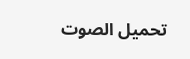تحميل الصوت